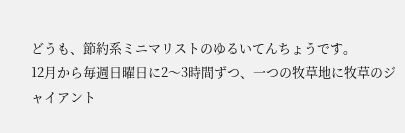どうも、節約系ミニマリストのゆるいてんちょうです。
12月から毎週日曜日に2〜3時間ずつ、一つの牧草地に牧草のジャイアント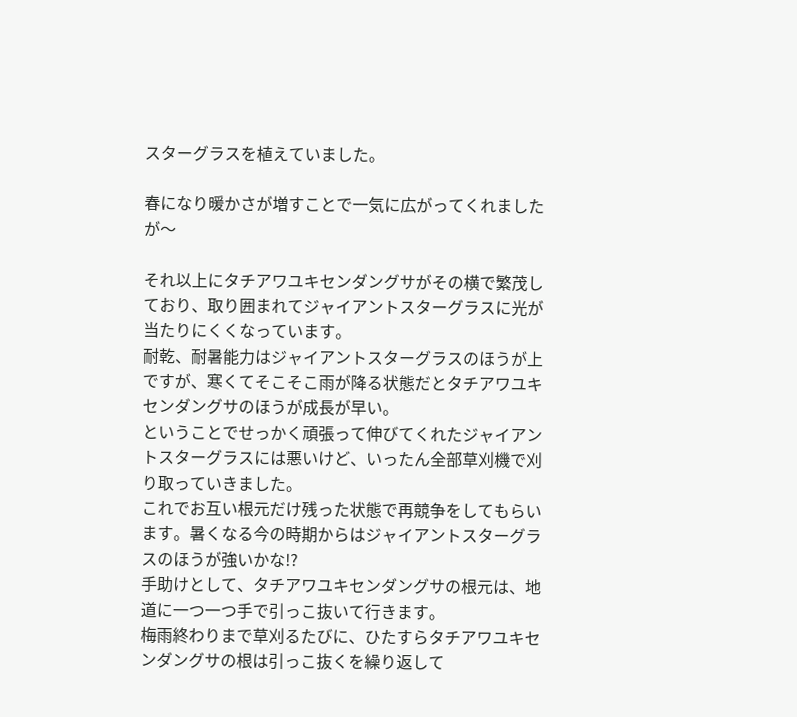スターグラスを植えていました。

春になり暖かさが増すことで一気に広がってくれましたが〜

それ以上にタチアワユキセンダングサがその横で繁茂しており、取り囲まれてジャイアントスターグラスに光が当たりにくくなっています。
耐乾、耐暑能力はジャイアントスターグラスのほうが上ですが、寒くてそこそこ雨が降る状態だとタチアワユキセンダングサのほうが成長が早い。
ということでせっかく頑張って伸びてくれたジャイアントスターグラスには悪いけど、いったん全部草刈機で刈り取っていきました。
これでお互い根元だけ残った状態で再競争をしてもらいます。暑くなる今の時期からはジャイアントスターグラスのほうが強いかな!?
手助けとして、タチアワユキセンダングサの根元は、地道に一つ一つ手で引っこ抜いて行きます。
梅雨終わりまで草刈るたびに、ひたすらタチアワユキセンダングサの根は引っこ抜くを繰り返して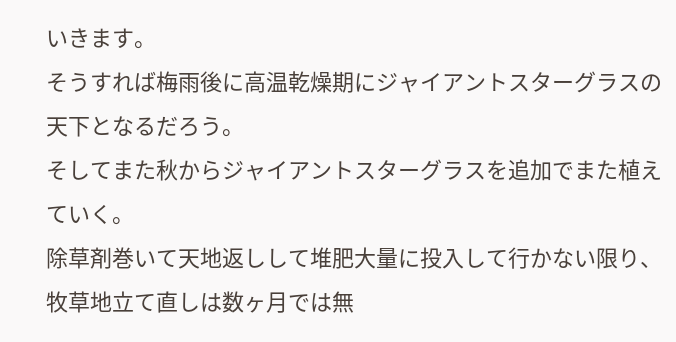いきます。
そうすれば梅雨後に高温乾燥期にジャイアントスターグラスの天下となるだろう。
そしてまた秋からジャイアントスターグラスを追加でまた植えていく。
除草剤巻いて天地返しして堆肥大量に投入して行かない限り、牧草地立て直しは数ヶ月では無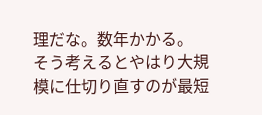理だな。数年かかる。
そう考えるとやはり大規模に仕切り直すのが最短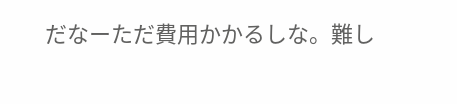だなーただ費用かかるしな。難し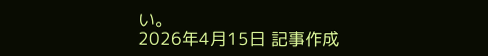い。
2026年4月15日 記事作成